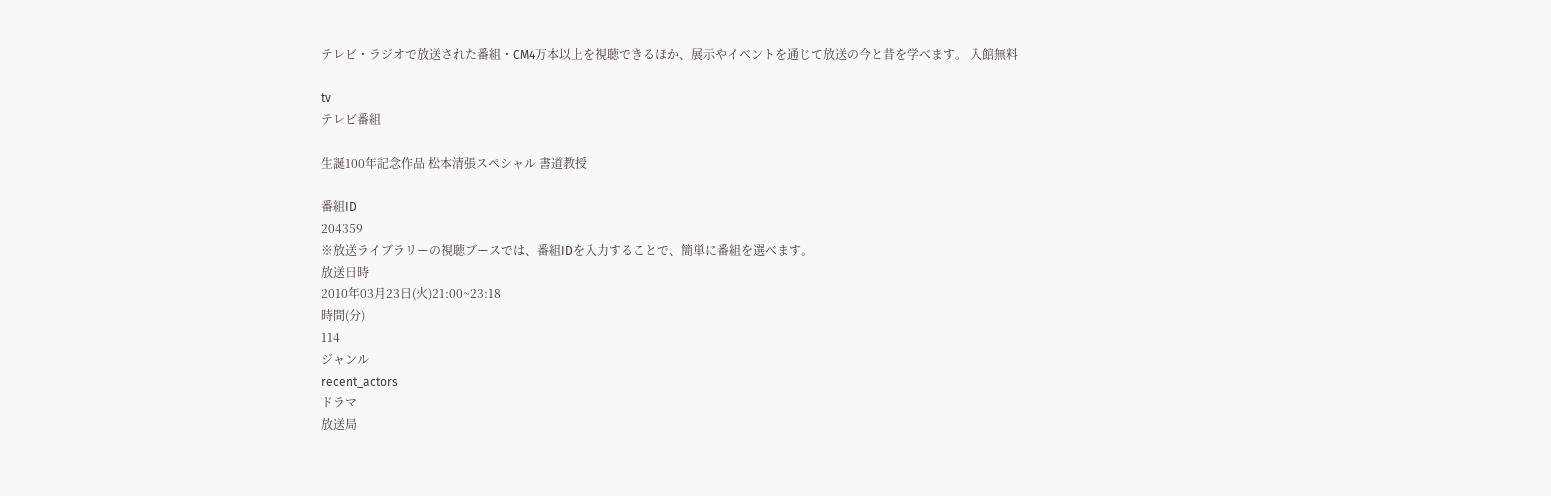テレビ・ラジオで放送された番組・CM4万本以上を視聴できるほか、展示やイベントを通じて放送の今と昔を学べます。 入館無料

tv
テレビ番組

生誕100年記念作品 松本清張スペシャル 書道教授

番組ID
204359
※放送ライブラリーの視聴ブースでは、番組IDを入力することで、簡単に番組を選べます。
放送日時
2010年03月23日(火)21:00~23:18
時間(分)
114
ジャンル
recent_actors
ドラマ
放送局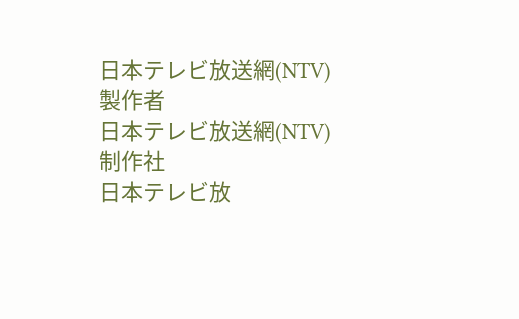日本テレビ放送網(NTV)
製作者
日本テレビ放送網(NTV)
制作社
日本テレビ放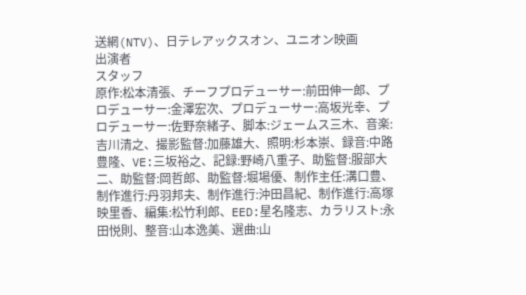送網(NTV)、日テレアックスオン、ユニオン映画
出演者
スタッフ
原作:松本清張、チーフプロデューサー:前田伸一郎、プロデューサー:金澤宏次、プロデューサー:高坂光幸、プロデューサー:佐野奈緒子、脚本:ジェームス三木、音楽:吉川清之、撮影監督:加藤雄大、照明:杉本崇、録音:中路豊隆、VE:三坂裕之、記録:野崎八重子、助監督:服部大二、助監督:岡哲郎、助監督:堀場優、制作主任:溝口豊、制作進行:丹羽邦夫、制作進行:沖田昌紀、制作進行:高塚映里香、編集:松竹利郎、EED:星名隆志、カラリスト:永田悦則、整音:山本逸美、選曲:山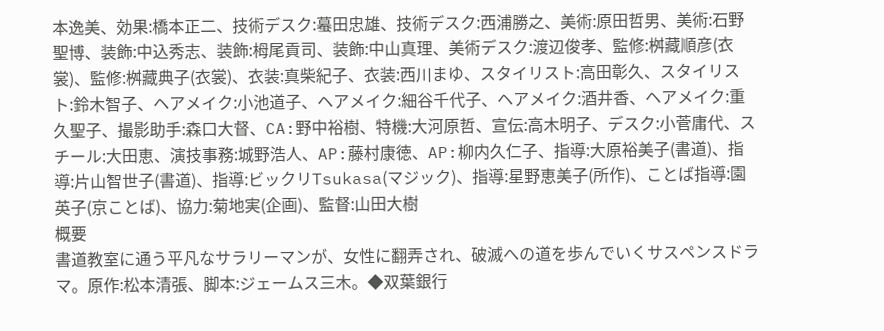本逸美、効果:橋本正二、技術デスク:蟇田忠雄、技術デスク:西浦勝之、美術:原田哲男、美術:石野聖博、装飾:中込秀志、装飾:栂尾貢司、装飾:中山真理、美術デスク:渡辺俊孝、監修:桝藏順彦(衣裳)、監修:桝藏典子(衣裳)、衣装:真柴紀子、衣装:西川まゆ、スタイリスト:高田彰久、スタイリスト:鈴木智子、ヘアメイク:小池道子、ヘアメイク:細谷千代子、ヘアメイク:酒井香、ヘアメイク:重久聖子、撮影助手:森口大督、CA:野中裕樹、特機:大河原哲、宣伝:高木明子、デスク:小菅庸代、スチール:大田恵、演技事務:城野浩人、AP:藤村康徳、AP:柳内久仁子、指導:大原裕美子(書道)、指導:片山智世子(書道)、指導:ビックリTsukasa(マジック)、指導:星野恵美子(所作)、ことば指導:園英子(京ことば)、協力:菊地実(企画)、監督:山田大樹
概要
書道教室に通う平凡なサラリーマンが、女性に翻弄され、破滅への道を歩んでいくサスペンスドラマ。原作:松本清張、脚本:ジェームス三木。◆双葉銀行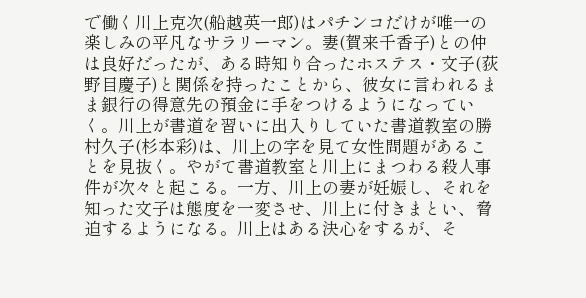で働く川上克次(船越英一郎)はパチンコだけが唯一の楽しみの平凡なサラリーマン。妻(賀来千香子)との仲は良好だったが、ある時知り合ったホステス・文子(荻野目慶子)と関係を持ったことから、彼女に言われるまま銀行の得意先の預金に手をつけるようになっていく。川上が書道を習いに出入りしていた書道教室の勝村久子(杉本彩)は、川上の字を見て女性問題があることを見抜く。やがて書道教室と川上にまつわる殺人事件が次々と起こる。一方、川上の妻が妊娠し、それを知った文子は態度を一変させ、川上に付きまとい、脅迫するようになる。川上はある決心をするが、そ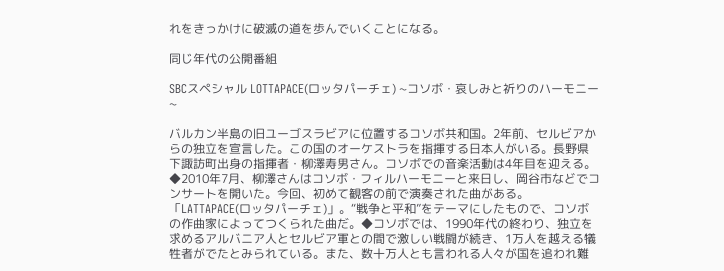れをきっかけに破滅の道を歩んでいくことになる。

同じ年代の公開番組

SBCスペシャル LOTTAPACE(ロッタパーチェ) ~コソボ・哀しみと祈りのハーモニー~

バルカン半島の旧ユーゴスラビアに位置するコソボ共和国。2年前、セルビアからの独立を宣言した。この国のオーケストラを指揮する日本人がいる。長野県下諏訪町出身の指揮者・柳澤寿男さん。コソボでの音楽活動は4年目を迎える。◆2010年7月、柳澤さんはコソボ・フィルハーモニーと来日し、岡谷市などでコンサートを開いた。今回、初めて観客の前で演奏された曲がある。「LATTAPACE(ロッタパーチェ)」。“戦争と平和”をテーマにしたもので、コソボの作曲家によってつくられた曲だ。◆コソボでは、1990年代の終わり、独立を求めるアルバニア人とセルビア軍との間で激しい戦闘が続き、1万人を越える犠牲者がでたとみられている。また、数十万人とも言われる人々が国を追われ難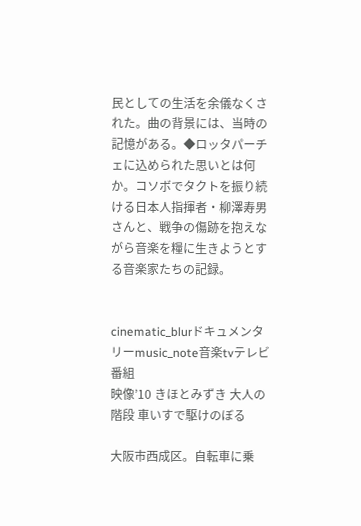民としての生活を余儀なくされた。曲の背景には、当時の記憶がある。◆ロッタパーチェに込められた思いとは何か。コソボでタクトを振り続ける日本人指揮者・柳澤寿男さんと、戦争の傷跡を抱えながら音楽を糧に生きようとする音楽家たちの記録。


cinematic_blurドキュメンタリーmusic_note音楽tvテレビ番組
映像’10 きほとみずき 大人の階段 車いすで駆けのぼる

大阪市西成区。自転車に乗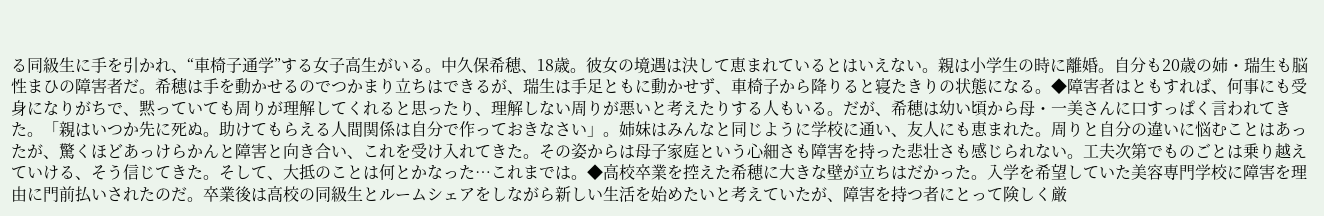る同級生に手を引かれ、“車椅子通学”する女子高生がいる。中久保希穂、18歳。彼女の境遇は決して恵まれているとはいえない。親は小学生の時に離婚。自分も20歳の姉・瑞生も脳性まひの障害者だ。希穂は手を動かせるのでつかまり立ちはできるが、瑞生は手足ともに動かせず、車椅子から降りると寝たきりの状態になる。◆障害者はともすれば、何事にも受身になりがちで、黙っていても周りが理解してくれると思ったり、理解しない周りが悪いと考えたりする人もいる。だが、希穂は幼い頃から母・一美さんに口すっぱく言われてきた。「親はいつか先に死ぬ。助けてもらえる人間関係は自分で作っておきなさい」。姉妹はみんなと同じように学校に通い、友人にも恵まれた。周りと自分の違いに悩むことはあったが、驚くほどあっけらかんと障害と向き合い、これを受け入れてきた。その姿からは母子家庭という心細さも障害を持った悲壮さも感じられない。工夫次第でものごとは乗り越えていける、そう信じてきた。そして、大抵のことは何とかなった…これまでは。◆高校卒業を控えた希穂に大きな壁が立ちはだかった。入学を希望していた美容専門学校に障害を理由に門前払いされたのだ。卒業後は高校の同級生とルームシェアをしながら新しい生活を始めたいと考えていたが、障害を持つ者にとって険しく厳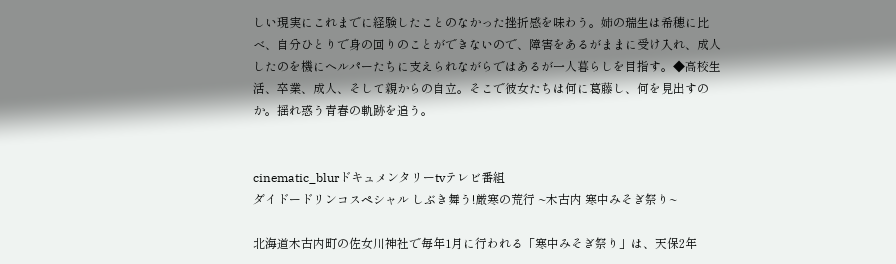しい現実にこれまでに経験したことのなかった挫折感を味わう。姉の瑞生は希穂に比べ、自分ひとりで身の回りのことができないので、障害をあるがままに受け入れ、成人したのを機にヘルパーたちに支えられながらではあるが一人暮らしを目指す。◆高校生活、卒業、成人、そして親からの自立。そこで彼女たちは何に葛藤し、何を見出すのか。揺れ惑う青春の軌跡を追う。


cinematic_blurドキュメンタリーtvテレビ番組
ダイドードリンコスペシャル しぶき舞う!厳寒の荒行 ~木古内 寒中みそぎ祭り~

北海道木古内町の佐女川神社で毎年1月に行われる「寒中みそぎ祭り」は、天保2年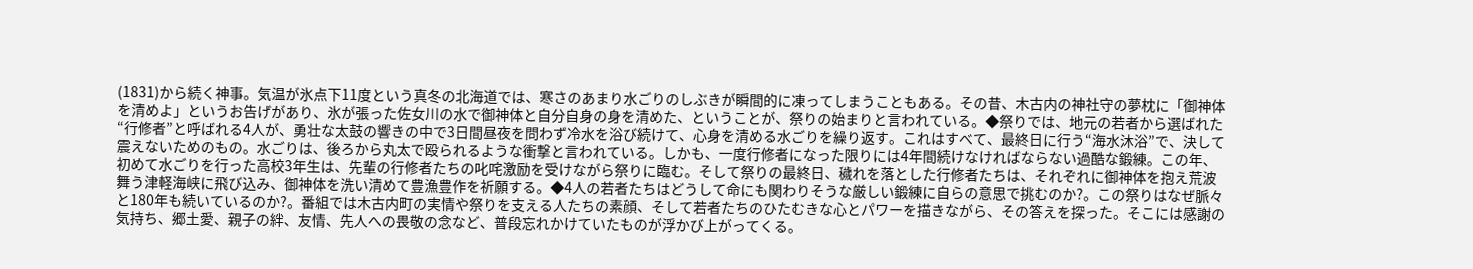(1831)から続く神事。気温が氷点下11度という真冬の北海道では、寒さのあまり水ごりのしぶきが瞬間的に凍ってしまうこともある。その昔、木古内の神社守の夢枕に「御神体を清めよ」というお告げがあり、氷が張った佐女川の水で御神体と自分自身の身を清めた、ということが、祭りの始まりと言われている。◆祭りでは、地元の若者から選ばれた“行修者”と呼ばれる4人が、勇壮な太鼓の響きの中で3日間昼夜を問わず冷水を浴び続けて、心身を清める水ごりを繰り返す。これはすべて、最終日に行う“海水沐浴”で、決して震えないためのもの。水ごりは、後ろから丸太で殴られるような衝撃と言われている。しかも、一度行修者になった限りには4年間続けなければならない過酷な鍛練。この年、初めて水ごりを行った高校3年生は、先輩の行修者たちの叱咤激励を受けながら祭りに臨む。そして祭りの最終日、穢れを落とした行修者たちは、それぞれに御神体を抱え荒波舞う津軽海峡に飛び込み、御神体を洗い清めて豊漁豊作を祈願する。◆4人の若者たちはどうして命にも関わりそうな厳しい鍛練に自らの意思で挑むのか?。この祭りはなぜ脈々と180年も続いているのか?。番組では木古内町の実情や祭りを支える人たちの素顔、そして若者たちのひたむきな心とパワーを描きながら、その答えを探った。そこには感謝の気持ち、郷土愛、親子の絆、友情、先人への畏敬の念など、普段忘れかけていたものが浮かび上がってくる。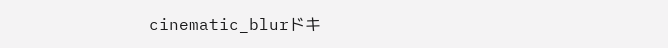cinematic_blurドキ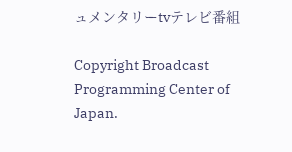ュメンタリーtvテレビ番組

Copyright Broadcast Programming Center of Japan.